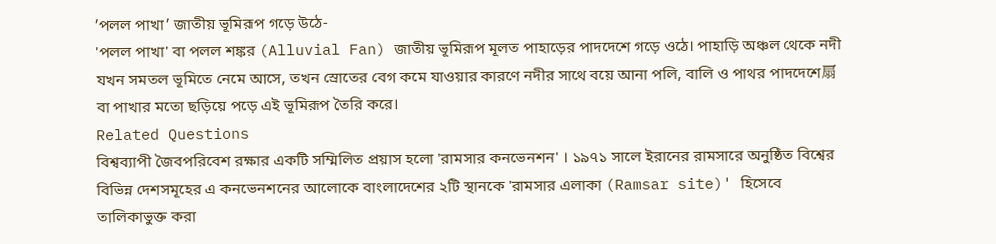’পলল পাখা’ জাতীয় ভূমিরূপ গড়ে উঠে-
'পলল পাখা' বা পলল শঙ্কর (Alluvial Fan) জাতীয় ভূমিরূপ মূলত পাহাড়ের পাদদেশে গড়ে ওঠে। পাহাড়ি অঞ্চল থেকে নদী যখন সমতল ভূমিতে নেমে আসে, তখন স্রোতের বেগ কমে যাওয়ার কারণে নদীর সাথে বয়ে আনা পলি, বালি ও পাথর পাদদেশে扇 বা পাখার মতো ছড়িয়ে পড়ে এই ভূমিরূপ তৈরি করে।
Related Questions
বিশ্বব্যাপী জৈবপরিবেশ রক্ষার একটি সম্মিলিত প্রয়াস হলো 'রামসার কনভেনশন' । ১৯৭১ সালে ইরানের রামসারে অনুষ্ঠিত বিশ্বের বিভিন্ন দেশসমূহের এ কনভেনশনের আলোকে বাংলাদেশের ২টি স্থানকে 'রামসার এলাকা (Ramsar site)' হিসেবে তালিকাভুক্ত করা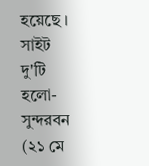হয়েছে । সাইট দু'টি হলো- সুন্দরবন (২১ মে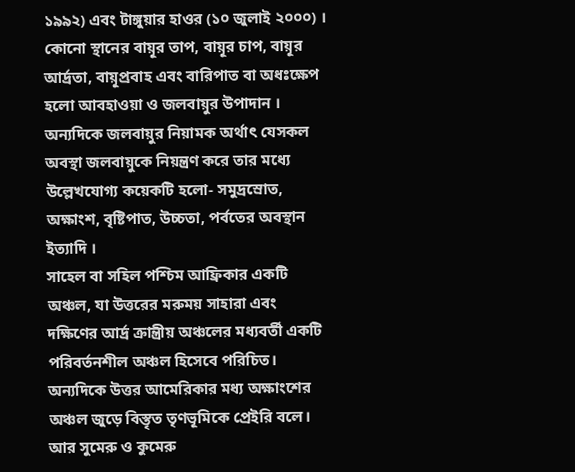১৯৯২) এবং টাঙ্গুয়ার হাওর (১০ জুলাই ২০০০) ।
কোনো স্থানের বায়ূর তাপ, বায়ূর চাপ, বায়ূর আর্দ্রতা, বায়ূপ্রবাহ এবং বারিপাত বা অধঃক্ষেপ হলো আবহাওয়া ও জলবায়ুর উপাদান । অন্যদিকে জলবায়ুর নিয়ামক অর্থাৎ যেসকল অবস্থা জলবায়ুকে নিয়ন্ত্রণ করে তার মধ্যে উল্লেখযোগ্য কয়েকটি হলো- সমুদ্রস্রোত, অক্ষাংশ, বৃষ্টিপাত, উচ্চতা, পর্বতের অবস্থান ইত্যাদি ।
সাহেল বা সহিল পশ্চিম আফ্রিকার একটি অঞ্চল, যা উত্তরের মরুময় সাহারা এবং দক্ষিণের আর্দ্র ক্রান্ত্রীয় অঞ্চলের মধ্যবর্তী একটি পরিবর্তনশীল অঞ্চল হিসেবে পরিচিত। অন্যদিকে উত্তর আমেরিকার মধ্য অক্ষাংশের অঞ্চল জুড়ে বিস্তৃত তৃণভূমিকে প্রেইরি বলে। আর সুমেরু ও কুমেরু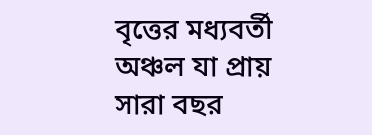বৃত্তের মধ্যবর্তী অঞ্চল যা প্রায় সারা বছর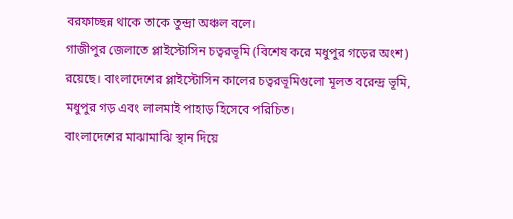বরফাচ্ছন্ন থাকে তাকে তুন্দ্রা অঞ্চল বলে।
গাজীপুর জেলাতে প্লাইস্টোসিন চত্বরভূমি (বিশেষ করে মধুপুর গড়ের অংশ) রয়েছে। বাংলাদেশের প্লাইস্টোসিন কালের চত্বরভূমিগুলো মূলত বরেন্দ্র ভূমি, মধুপুর গড় এবং লালমাই পাহাড় হিসেবে পরিচিত।
বাংলাদেশের মাঝামাঝি স্থান দিয়ে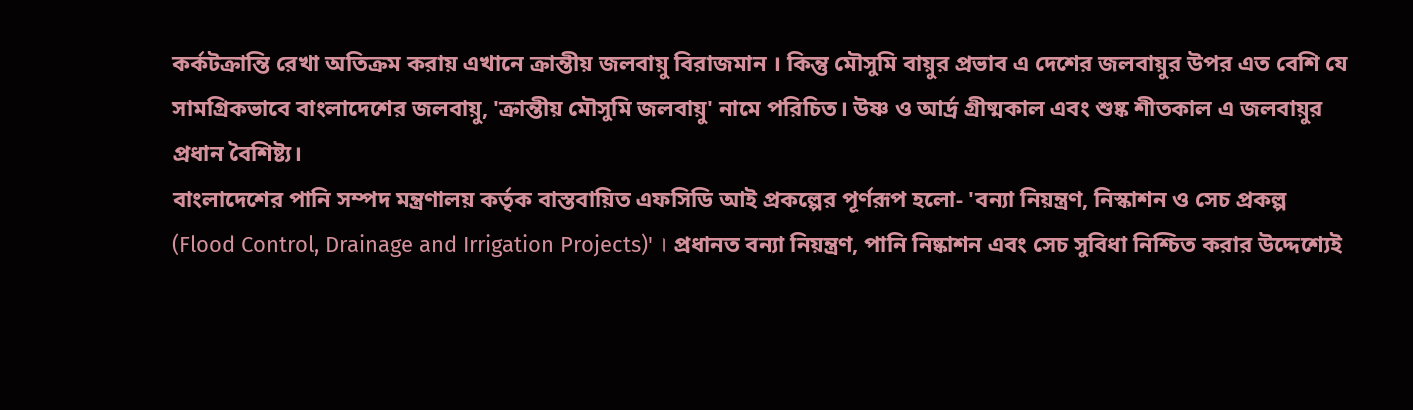কর্কটক্রান্তি রেখা অতিক্রম করায় এখানে ক্রান্তীয় জলবায়ু বিরাজমান । কিন্তু মৌসুমি বায়ুর প্রভাব এ দেশের জলবায়ুর উপর এত বেশি যে সামগ্রিকভাবে বাংলাদেশের জলবায়ু, 'ক্রান্তীয় মৌসুমি জলবায়ু' নামে পরিচিত। উষ্ণ ও আর্দ্র গ্রীষ্মকাল এবং শুষ্ক শীতকাল এ জলবায়ুর প্রধান বৈশিষ্ট্য।
বাংলাদেশের পানি সম্পদ মন্ত্রণালয় কর্তৃক বাস্তবায়িত এফসিডি আই প্রকল্পের পূর্ণরূপ হলো- 'বন্যা নিয়ন্ত্রণ, নিস্কাশন ও সেচ প্রকল্প (Flood Control, Drainage and Irrigation Projects)' । প্রধানত বন্যা নিয়ন্ত্রণ, পানি নিষ্কাশন এবং সেচ সুবিধা নিশ্চিত করার উদ্দেশ্যেই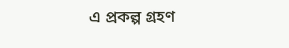এ প্রকল্প গ্রহণ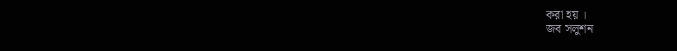করা হয় ।
জব সলুশন